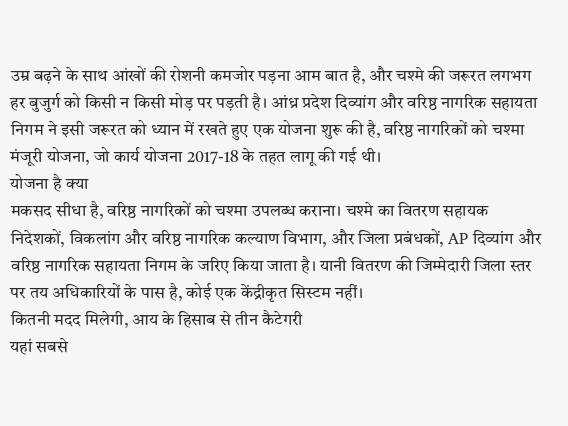उम्र बढ़ने के साथ आंखों की रोशनी कमजोर पड़ना आम बात है, और चश्मे की जरूरत लगभग हर बुजुर्ग को किसी न किसी मोड़ पर पड़ती है। आंध्र प्रदेश दिव्यांग और वरिष्ठ नागरिक सहायता निगम ने इसी जरूरत को ध्यान में रखते हुए एक योजना शुरू की है, वरिष्ठ नागरिकों को चश्मा मंजूरी योजना, जो कार्य योजना 2017-18 के तहत लागू की गई थी।
योजना है क्या
मकसद सीधा है, वरिष्ठ नागरिकों को चश्मा उपलब्ध कराना। चश्मे का वितरण सहायक निदेशकों, विकलांग और वरिष्ठ नागरिक कल्याण विभाग, और जिला प्रबंधकों, AP दिव्यांग और वरिष्ठ नागरिक सहायता निगम के जरिए किया जाता है। यानी वितरण की जिम्मेदारी जिला स्तर पर तय अधिकारियों के पास है, कोई एक केंद्रीकृत सिस्टम नहीं।
कितनी मदद मिलेगी, आय के हिसाब से तीन कैटेगरी
यहां सबसे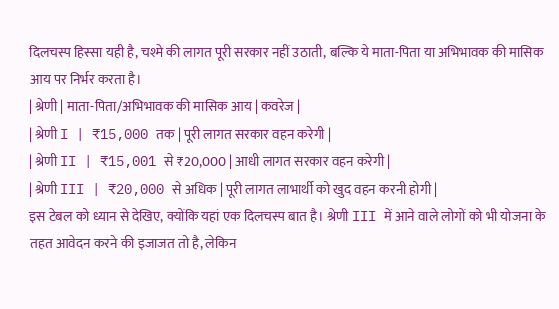दिलचस्प हिस्सा यही है, चश्मे की लागत पूरी सरकार नहीं उठाती, बल्कि ये माता-पिता या अभिभावक की मासिक आय पर निर्भर करता है।
| श्रेणी | माता-पिता/अभिभावक की मासिक आय | कवरेज |
| श्रेणी I | ₹15,000 तक | पूरी लागत सरकार वहन करेगी |
| श्रेणी II | ₹15,001 से ₹20,000 | आधी लागत सरकार वहन करेगी |
| श्रेणी III | ₹20,000 से अधिक | पूरी लागत लाभार्थी को खुद वहन करनी होगी |
इस टेबल को ध्यान से देखिए, क्योंकि यहां एक दिलचस्प बात है। श्रेणी III में आने वाले लोगों को भी योजना के तहत आवेदन करने की इजाजत तो है, लेकिन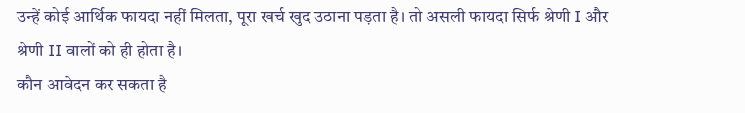उन्हें कोई आर्थिक फायदा नहीं मिलता, पूरा खर्च खुद उठाना पड़ता है। तो असली फायदा सिर्फ श्रेणी I और श्रेणी II वालों को ही होता है।
कौन आवेदन कर सकता है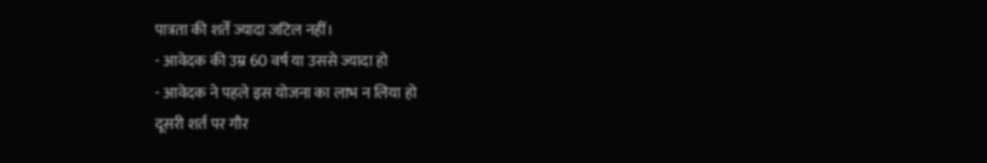पात्रता की शर्तें ज्यादा जटिल नहीं।
- आवेदक की उम्र 60 वर्ष या उससे ज्यादा हो
- आवेदक ने पहले इस योजना का लाभ न लिया हो
दूसरी शर्त पर गौर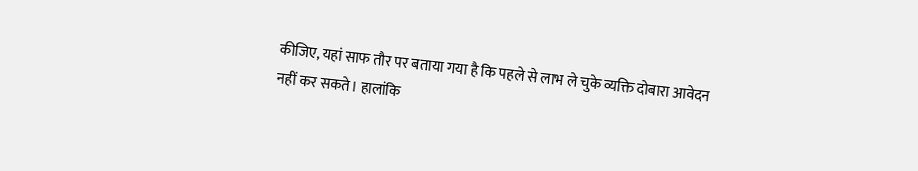कीजिए, यहां साफ तौर पर बताया गया है कि पहले से लाभ ले चुके व्यक्ति दोबारा आवेदन नहीं कर सकते। हालांकि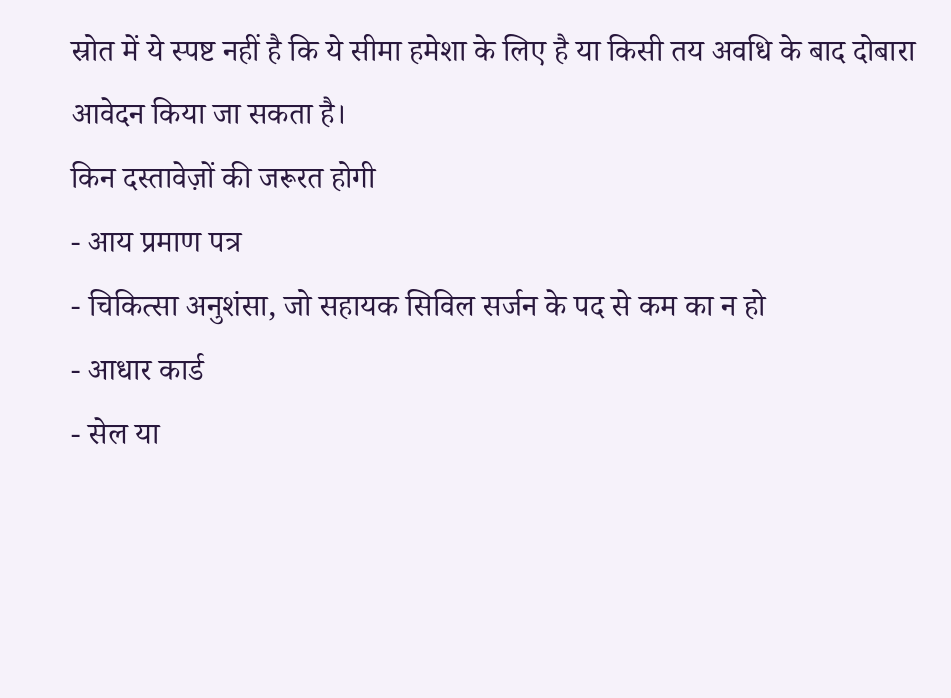स्रोत में ये स्पष्ट नहीं है कि ये सीमा हमेशा के लिए है या किसी तय अवधि के बाद दोबारा आवेदन किया जा सकता है।
किन दस्तावेज़ों की जरूरत होगी
- आय प्रमाण पत्र
- चिकित्सा अनुशंसा, जो सहायक सिविल सर्जन के पद से कम का न हो
- आधार कार्ड
- सेल या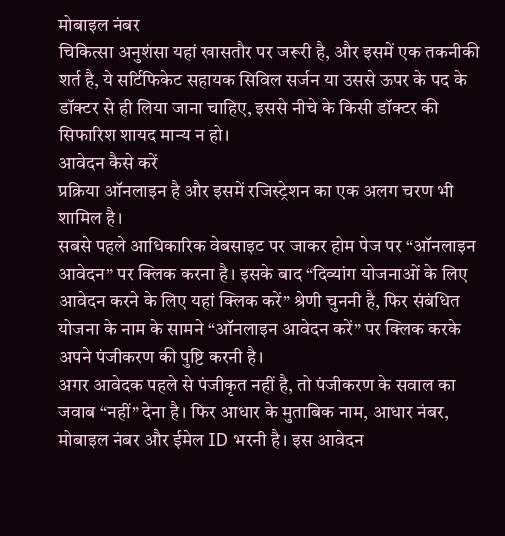मोबाइल नंबर
चिकित्सा अनुशंसा यहां खासतौर पर जरूरी है, और इसमें एक तकनीकी शर्त है, ये सर्टिफिकेट सहायक सिविल सर्जन या उससे ऊपर के पद के डॉक्टर से ही लिया जाना चाहिए, इससे नीचे के किसी डॉक्टर की सिफारिश शायद मान्य न हो।
आवेदन कैसे करें
प्रक्रिया ऑनलाइन है और इसमें रजिस्ट्रेशन का एक अलग चरण भी शामिल है।
सबसे पहले आधिकारिक वेबसाइट पर जाकर होम पेज पर “ऑनलाइन आवेदन” पर क्लिक करना है। इसके बाद “दिव्यांग योजनाओं के लिए आवेदन करने के लिए यहां क्लिक करें” श्रेणी चुननी है, फिर संबंधित योजना के नाम के सामने “ऑनलाइन आवेदन करें” पर क्लिक करके अपने पंजीकरण की पुष्टि करनी है।
अगर आवेदक पहले से पंजीकृत नहीं है, तो पंजीकरण के सवाल का जवाब “नहीं” देना है। फिर आधार के मुताबिक नाम, आधार नंबर, मोबाइल नंबर और ईमेल ID भरनी है। इस आवेदन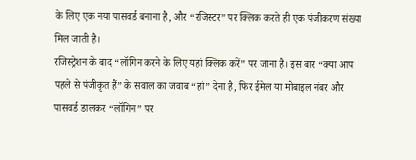के लिए एक नया पासवर्ड बनाना है, और “रजिस्टर” पर क्लिक करते ही एक पंजीकरण संख्या मिल जाती है।
रजिस्ट्रेशन के बाद “लॉगिन करने के लिए यहां क्लिक करें” पर जाना है। इस बार “क्या आप पहले से पंजीकृत हैं” के सवाल का जवाब “हां” देना है, फिर ईमेल या मोबाइल नंबर और पासवर्ड डालकर “लॉगिन” पर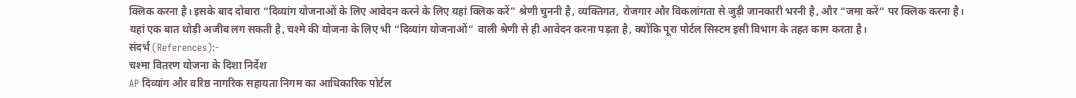क्लिक करना है। इसके बाद दोबारा “दिव्यांग योजनाओं के लिए आवेदन करने के लिए यहां क्लिक करें” श्रेणी चुननी है, व्यक्तिगत, रोजगार और विकलांगता से जुड़ी जानकारी भरनी है, और “जमा करें” पर क्लिक करना है।
यहां एक बात थोड़ी अजीब लग सकती है, चश्मे की योजना के लिए भी “दिव्यांग योजनाओं” वाली श्रेणी से ही आवेदन करना पड़ता है, क्योंकि पूरा पोर्टल सिस्टम इसी विभाग के तहत काम करता है।
संदर्भ (References):-
चश्मा वितरण योजना के दिशा निर्देश
AP दिव्यांग और वरिष्ठ नागरिक सहायता निगम का आधिकारिक पोर्टल